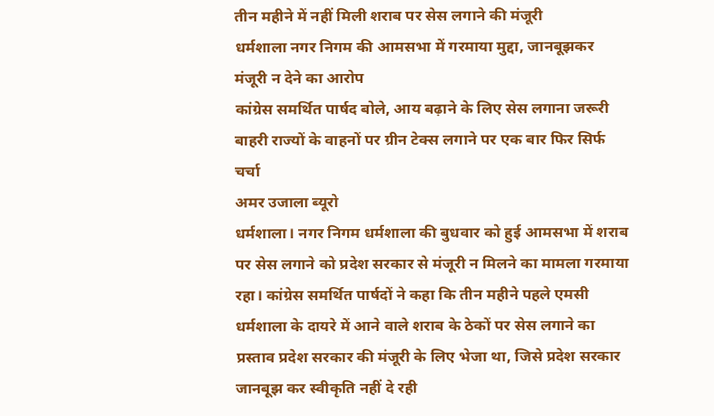तीन महीने में नहीं मिली शराब पर सेस लगाने की मंजूरी
धर्मशाला नगर निगम की आमसभा में गरमाया मुद्दा, जानबूझकर मंजूरी न देने का आरोप
कांग्रेस समर्थित पार्षद बोले, आय बढ़ाने के लिए सेस लगाना जरूरी
बाहरी राज्यों के वाहनों पर ग्रीन टेक्स लगाने पर एक बार फिर सिर्फ चर्चा
अमर उजाला ब्यूरो
धर्मशाला। नगर निगम धर्मशाला की बुधवार को हुई आमसभा में शराब पर सेस लगाने को प्रदेश सरकार से मंजूरी न मिलने का मामला गरमाया रहा। कांग्रेस समर्थित पार्षदों ने कहा कि तीन महीने पहले एमसी धर्मशाला के दायरे में आने वाले शराब के ठेकों पर सेस लगाने का प्रस्ताव प्रदेश सरकार की मंजूरी के लिए भेजा था, जिसे प्रदेश सरकार जानबूझ कर स्वीकृति नहीं दे रही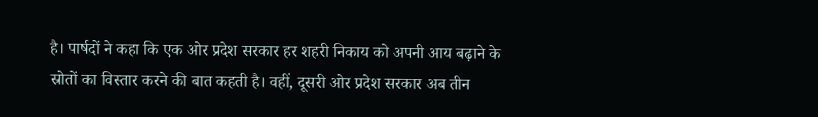है। पार्षदों ने कहा कि एक ओर प्रदेश सरकार हर शहरी निकाय को अपनी आय बढ़ाने के स्रोतों का विस्तार करने की बात कहती है। वहीं, दूसरी ओर प्रदेश सरकार अब तीन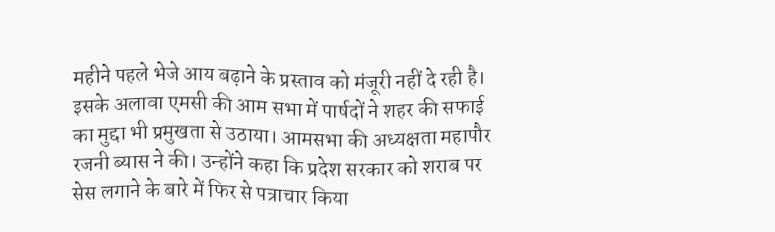महीने पहले भेजे आय बढ़ाने के प्रस्ताव को मंजूरी नहीं दे रही है। इसके अलावा एमसी की आम सभा में पार्षदों ने शहर की सफाई का मुद्दा भी प्रमुखता से उठाया। आमसभा की अध्यक्षता महापौर रजनी ब्यास ने की। उन्होंने कहा कि प्रदेश सरकार को शराब पर सेस लगाने के बारे में फिर से पत्राचार किया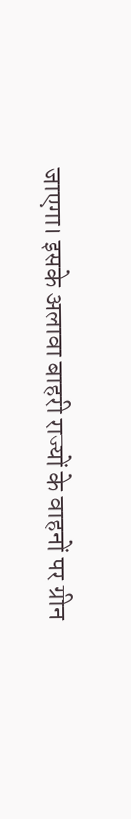जाएगा। इसके अलावा बाहरी राज्यों के वाहनों पर ग्रीन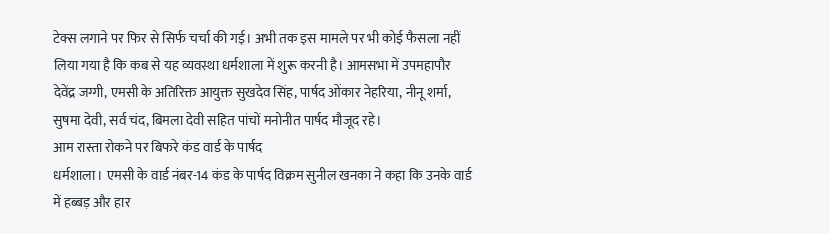टेक्स लगाने पर फिर से सिर्फ चर्चा की गई। अभी तक इस मामले पर भी कोई फैसला नहीं लिया गया है कि कब से यह व्यवस्था धर्मशाला में शुरू करनी है। आमसभा में उपमहापौर देवेंद्र जग्गी, एमसी के अतिरिक्त आयुक्त सुखदेव सिंह, पार्षद ओंकार नेहरिया, नीनू शर्मा, सुषमा देवी, सर्व चंद, बिमला देवी सहित पांचों मनोनीत पार्षद मौजूद रहे।
आम रास्ता रोकने पर बिफरे कंड वार्ड के पार्षद
धर्मशाला। एमसी के वार्ड नंबर-14 कंड के पार्षद विक्रम सुनील खनका ने कहा कि उनके वार्ड में हब्बड़ और हार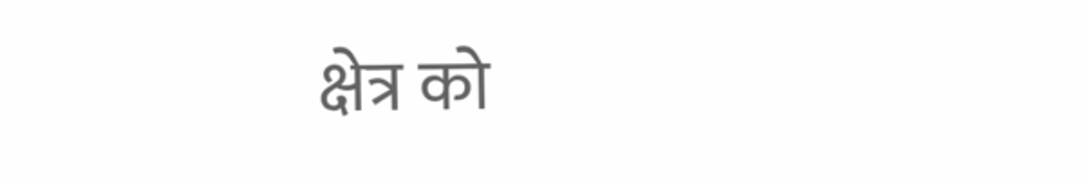क्षेत्र को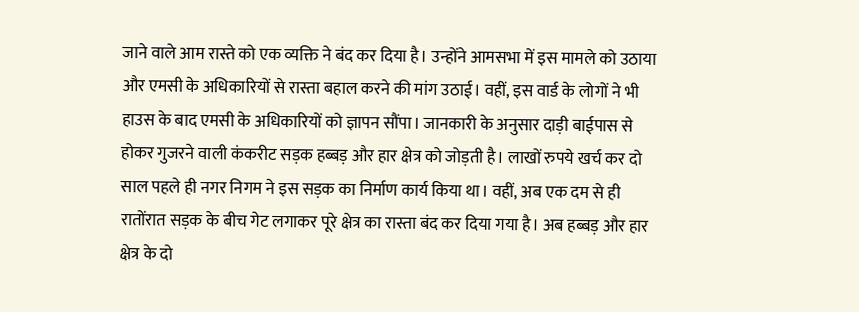जाने वाले आम रास्ते को एक व्यक्ति ने बंद कर दिया है। उन्होंने आमसभा में इस मामले को उठाया और एमसी के अधिकारियों से रास्ता बहाल करने की मांग उठाई। वहीं, इस वार्ड के लोगों ने भी हाउस के बाद एमसी के अधिकारियों को ज्ञापन सौंपा। जानकारी के अनुसार दाड़ी बाईपास से होकर गुजरने वाली कंकरीट सड़क हब्बड़ और हार क्षेत्र को जोड़ती है। लाखों रुपये खर्च कर दो साल पहले ही नगर निगम ने इस सड़क का निर्माण कार्य किया था। वहीं, अब एक दम से ही रातोंरात सड़क के बीच गेट लगाकर पूरे क्षेत्र का रास्ता बंद कर दिया गया है। अब हब्बड़ और हार क्षेत्र के दो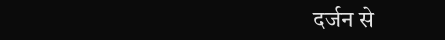दर्जन से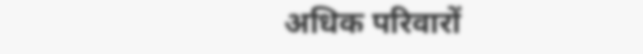अधिक परिवारों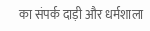का संपर्क दाड़ी और धर्मशाला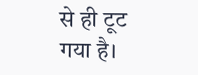से ही टूट गया है।